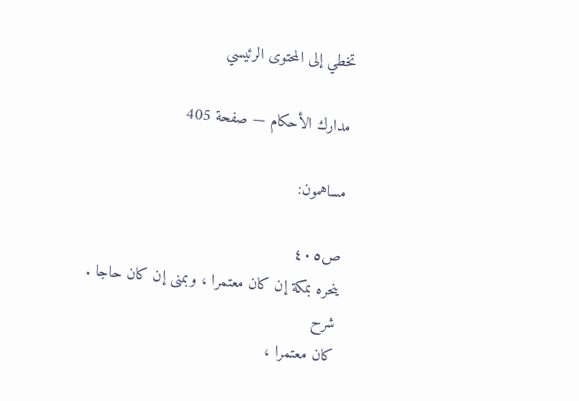تخطي إلى المحتوى الرئيسي

مدارك الأحكام — صفحة 405

مساهمون:

ص٤٠٥
ينحره بمكة إن كان معتمرا ، وبمنى إن كان حاجا .
شرح
كان معتمرا ،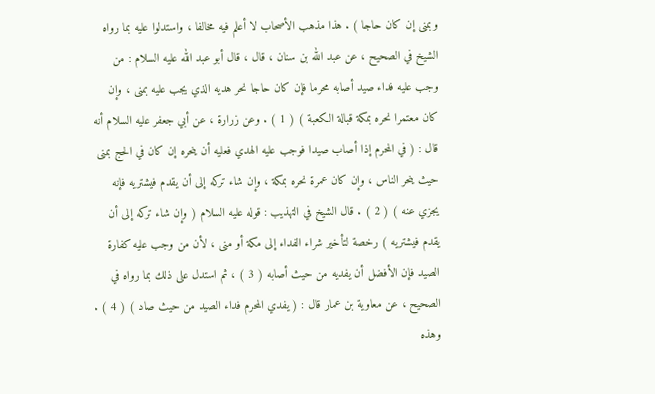وبمنى إن كان حاجا ) . هذا مذهب الأصحاب لا أعلم فيه مخالفا ، واستدلوا عليه بما رواه الشيخ في الصحيح ، عن عبد الله بن سنان ، قال ، قال أبو عبد الله عليه السلام : من وجب عليه فداء صيد أصابه محرما فإن كان حاجا نحر هديه الذي يجب عليه بمنى ، وإن كان معتمرا نحره بمكة قبالة الكعبة ) ( 1 ) . وعن زرارة ، عن أبي جعفر عليه السلام أنه قال : ( في المحرم إذا أصاب صيدا فوجب عليه الهدي فعليه أن ينحره إن كان في الحج بمنى حيث ينحر الناس ، وإن كان عمرة نحره بمكة ، وإن شاء تركه إلى أن يقدم فيشتريه فإنه يجزي عنه ) ( 2 ) . قال الشيخ في التهذيب : قوله عليه السلام ( وإن شاء تركه إلى أن يقدم فيشتريه ) رخصة لتأخير شراء الفداء إلى مكة أو منى ، لأن من وجب عليه كفارة الصيد فإن الأفضل أن يفديه من حيث أصابه ( 3 ) ، ثم استدل على ذلك بما رواه في الصحيح ، عن معاوية بن عمار قال : ( يفدي المحرم فداء الصيد من حيث صاد ) ( 4 ) . وهذه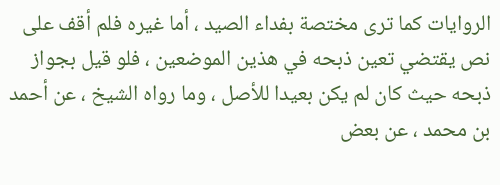الروايات كما ترى مختصة بفداء الصيد ، أما غيره فلم أقف على نص يقتضي تعين ذبحه في هذين الموضعين ، فلو قيل بجواز ذبحه حيث كان لم يكن بعيدا للأصل ، وما رواه الشيخ ، عن أحمد بن محمد ، عن بعض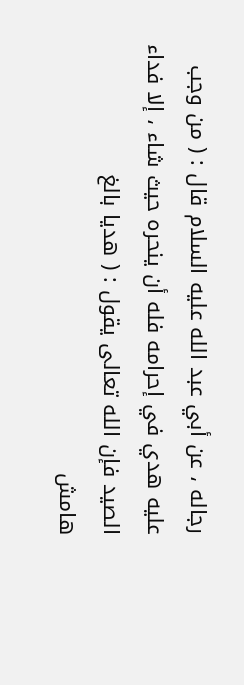رجاله ، عن أبي عبد الله عليه السلام قال : ( من وجب عليه هدي في إحرامه فله أن ينحره حيث شاء ، إلا فداء الصيد فإن الله تعالى يقول : ( هديا بالغ
هامش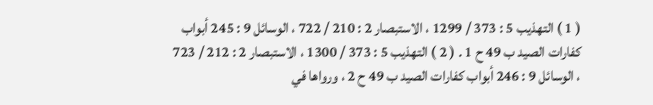( 1 ) التهذيب 5 : 373 / 1299 ، الاستبصار 2 : 210 / 722 ، الوسائل 9 : 245 أبواب كفارات الصيد ب 49 ح 1 . ( 2 ) التهذيب 5 : 373 / 1300 ، الاستبصار 2 : 212 / 723 ، الوسائل 9 : 246 أبواب كفارات الصيد ب 49 ح 2 ، ورواها في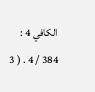الكافي 4 : 384 / 4 . ( 3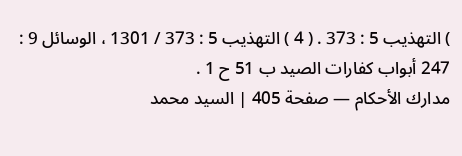) التهذيب 5 : 373 . ( 4 ) التهذيب 5 : 373 / 1301 ، الوسائل 9 : 247 أبواب كفارات الصيد ب 51 ح 1 .
مدارك الأحكام — صفحة 405 | السيد محمد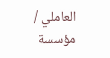العاملي / مؤسسة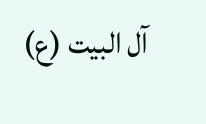آل البيت (ع)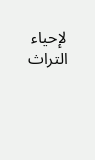لإحياء التراث